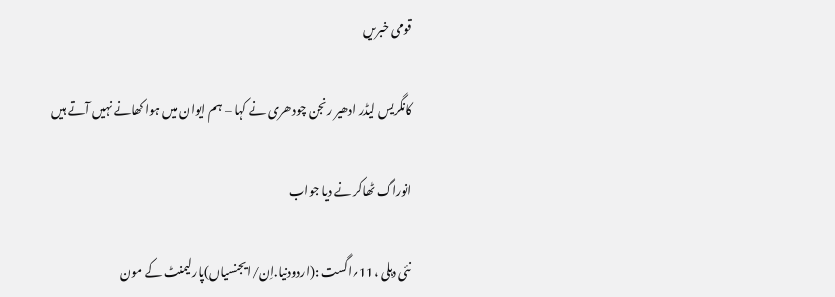قومی خبریں

کانگریس لیڈر ادھیر رنجن چودھری نے کہا – ہم ایوان میں ہوا کھانے نہیں آتے ہیں

انوراگ ٹھاکر نے دیا جواب

نئی دہلی ،11؍اگست :(اردودنیا.اِن/ایجنسیاں)پارلیمنٹ کے مون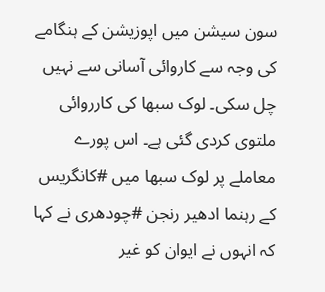سون سیشن میں اپوزیشن کے ہنگامے کی وجہ سے کاروائی آسانی سے نہیں چل سکی۔ لوک سبھا کی کارروائی ملتوی کردی گئی ہے۔ اس پورے معاملے پر لوک سبھا میں #کانگریس کے رہنما ادھیر رنجن #چودھری نے کہا کہ انہوں نے ایوان کو غیر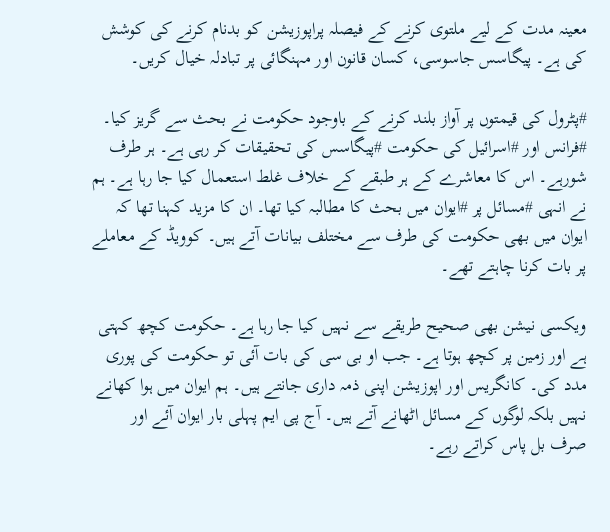معینہ مدت کے لیے ملتوی کرنے کے فیصلہ پراپوزیشن کو بدنام کرنے کی کوشش کی ہے۔ پیگاسس جاسوسی، کسان قانون اور مہنگائی پر تبادلہ خیال کریں۔

#پٹرول کی قیمتوں پر آواز بلند کرنے کے باوجود حکومت نے بحث سے گریز کیا۔ #فرانس اور #اسرائیل کی حکومت #پیگاسس کی تحقیقات کر رہی ہے۔ ہر طرف شورہے۔ اس کا معاشرے کے ہر طبقے کے خلاف غلط استعمال کیا جا رہا ہے۔ ہم نے انہی #مسائل پر #ایوان میں بحث کا مطالبہ کیا تھا۔ ان کا مزید کہنا تھا کہ ایوان میں بھی حکومت کی طرف سے مختلف بیانات آتے ہیں۔ کوویڈ کے معاملے پر بات کرنا چاہتے تھے۔

ویکسی نیشن بھی صحیح طریقے سے نہیں کیا جا رہا ہے۔ حکومت کچھ کہتی ہے اور زمین پر کچھ ہوتا ہے۔ جب او بی سی کی بات آئی تو حکومت کی پوری مدد کی۔ کانگریس اور اپوزیشن اپنی ذمہ داری جانتے ہیں۔ ہم ایوان میں ہوا کھانے نہیں بلکہ لوگوں کے مسائل اٹھانے آتے ہیں۔ آج پی ایم پہلی بار ایوان آئے اور صرف بل پاس کراتے رہے۔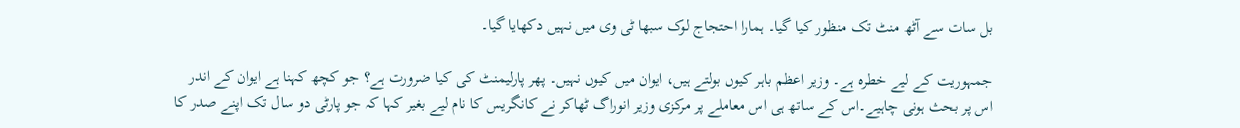بل سات سے آٹھ منٹ تک منظور کیا گیا۔ ہمارا احتجاج لوک سبھا ٹی وی میں نہیں دکھایا گیا۔

جمہوریت کے لیے خطرہ ہے۔ وزیر اعظم باہر کیوں بولتے ہیں، ایوان میں کیوں نہیں۔ پھر پارلیمنٹ کی کیا ضرورت ہے؟ جو کچھ کہنا ہے ایوان کے اندر اس پر بحث ہونی چاہیے۔اس کے ساتھ ہی اس معاملے پر مرکزی وزیر انوراگ ٹھاکر نے کانگریس کا نام لیے بغیر کہا کہ جو پارٹی دو سال تک اپنے صدر کا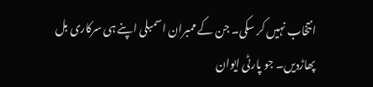انتخاب نہیں کر سکی۔ جن کے ممبران اسمبلی اپنے ہی سرکاری بل پھاڑدیں۔ جو پارٹی ایوان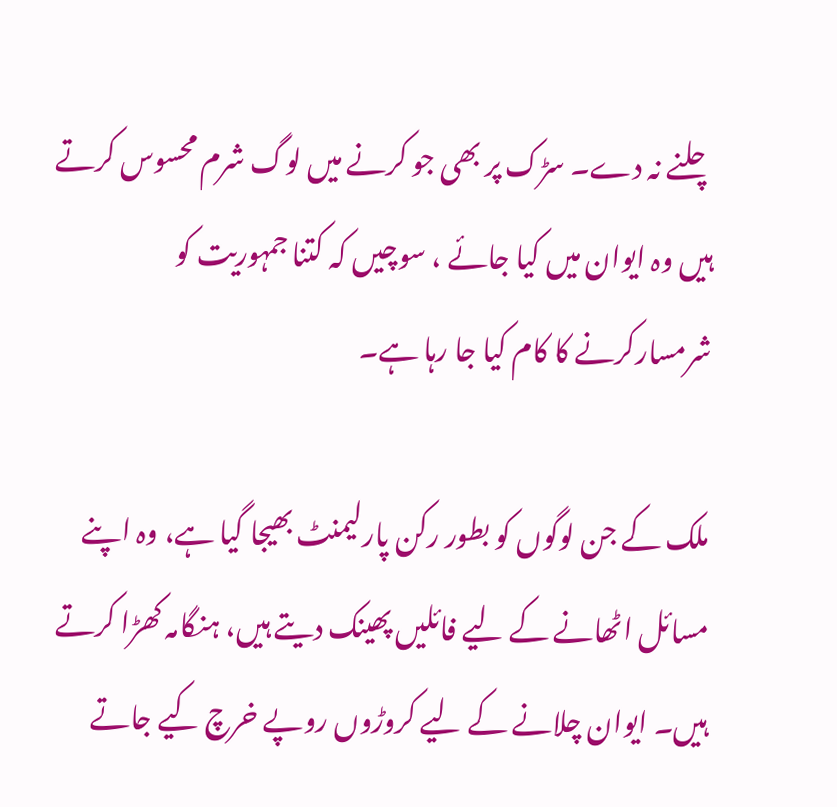چلنے نہ دے۔ سڑک پر بھی جو کرنے میں لوگ شرم محسوس کرتے ہیں وہ ایوان میں کیا جائے ، سوچیں کہ کتنا جمہوریت کو شرمسارکرنے کا کام کیا جا رہا ہے۔

ملک کے جن لوگوں کو بطور رکن پارلیمنٹ بھیجا گیا ہے، وہ اپنے مسائل اٹھانے کے لیے فائلیں پھینک دیتے ہیں، ہنگامہ کھڑا کرتے ہیں۔ ایوان چلانے کے لیے کروڑوں روپے خرچ کیے جاتے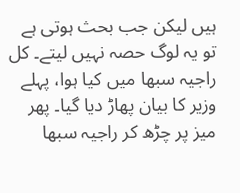ہیں لیکن جب بحث ہوتی ہے تو یہ لوگ حصہ نہیں لیتے۔ کل راجیہ سبھا میں کیا ہوا، پہلے وزیر کا بیان پھاڑ دیا گیا۔ پھر میز پر چڑھ کر راجیہ سبھا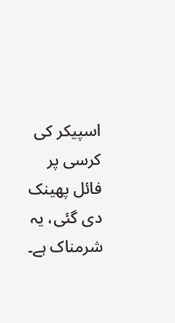اسپیکر کی کرسی پر فائل پھینک دی گئی، یہ شرمناک ہے۔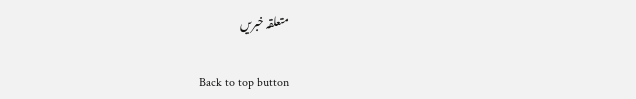متعلقہ خبریں

Back to top button